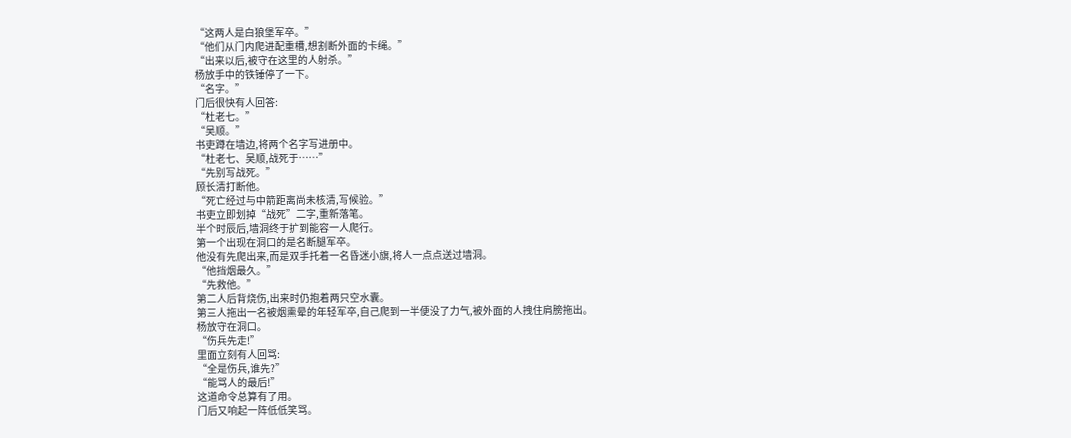“这两人是白狼堡军卒。”
“他们从门内爬进配重槽,想割断外面的卡绳。”
“出来以后,被守在这里的人射杀。”
杨放手中的铁锤停了一下。
“名字。”
门后很快有人回答:
“杜老七。”
“吴顺。”
书吏蹲在墙边,将两个名字写进册中。
“杜老七、吴顺,战死于……”
“先别写战死。”
顾长清打断他。
“死亡经过与中箭距离尚未核清,写候验。”
书吏立即划掉“战死”二字,重新落笔。
半个时辰后,墙洞终于扩到能容一人爬行。
第一个出现在洞口的是名断腿军卒。
他没有先爬出来,而是双手托着一名昏迷小旗,将人一点点送过墙洞。
“他挡烟最久。”
“先救他。”
第二人后背烧伤,出来时仍抱着两只空水囊。
第三人拖出一名被烟熏晕的年轻军卒,自己爬到一半便没了力气,被外面的人拽住肩膀拖出。
杨放守在洞口。
“伤兵先走!”
里面立刻有人回骂:
“全是伤兵,谁先?”
“能骂人的最后!”
这道命令总算有了用。
门后又响起一阵低低笑骂。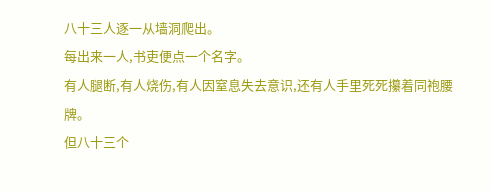八十三人逐一从墙洞爬出。
每出来一人,书吏便点一个名字。
有人腿断,有人烧伤,有人因窒息失去意识,还有人手里死死攥着同袍腰牌。
但八十三个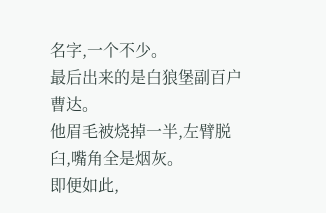名字,一个不少。
最后出来的是白狼堡副百户曹达。
他眉毛被烧掉一半,左臂脱臼,嘴角全是烟灰。
即便如此,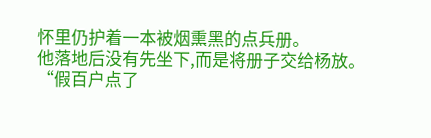怀里仍护着一本被烟熏黑的点兵册。
他落地后没有先坐下,而是将册子交给杨放。
“假百户点了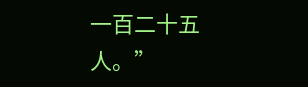一百二十五人。”